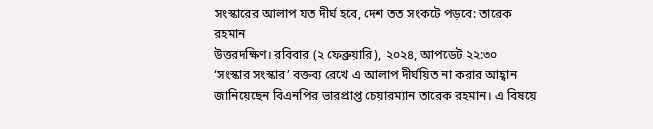সংস্কারের আলাপ যত দীর্ঘ হবে, দেশ তত সংকটে পড়বে: তারেক রহমান
উত্তরদক্ষিণ। রবিবার (২ ফেব্রুয়ারি), ২০২৪, আপডেট ২২:৩০
‘সংস্কার সংস্কার’ বক্তব্য রেখে এ আলাপ দীর্ঘয়িত না করার আহ্বান জানিয়েছেন বিএনপির ভারপ্রাপ্ত চেয়ারম্যান তারেক রহমান। এ বিষয়ে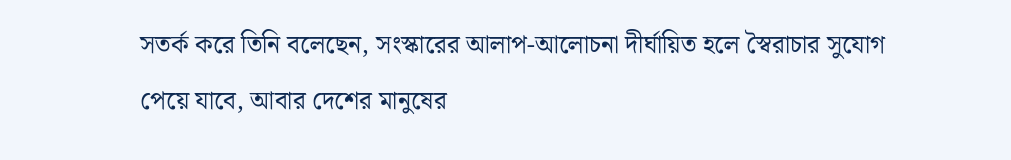সতর্ক করে তিনি বলেছেন, সংস্কারের আলাপ-আলোচনা দীর্ঘায়িত হলে স্বৈরাচার সুযোগ পেয়ে যাবে, আবার দেশের মানুষের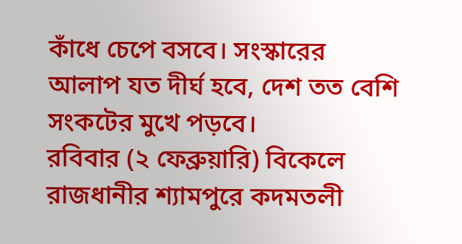কাঁধে চেপে বসবে। সংস্কারের আলাপ যত দীর্ঘ হবে, দেশ তত বেশি সংকটের মুখে পড়বে।
রবিবার (২ ফেব্রুয়ারি) বিকেলে রাজধানীর শ্যামপুরে কদমতলী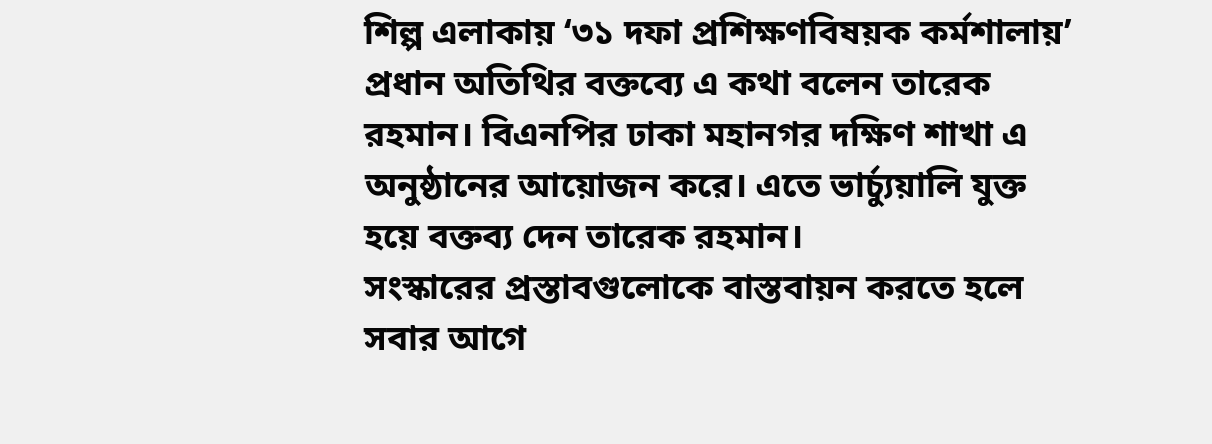শিল্প এলাকায় ‘৩১ দফা প্রশিক্ষণবিষয়ক কর্মশালায়’ প্রধান অতিথির বক্তব্যে এ কথা বলেন তারেক রহমান। বিএনপির ঢাকা মহানগর দক্ষিণ শাখা এ অনুষ্ঠানের আয়োজন করে। এতে ভার্চ্যুয়ালি যুক্ত হয়ে বক্তব্য দেন তারেক রহমান।
সংস্কারের প্রস্তাবগুলোকে বাস্তবায়ন করতে হলে সবার আগে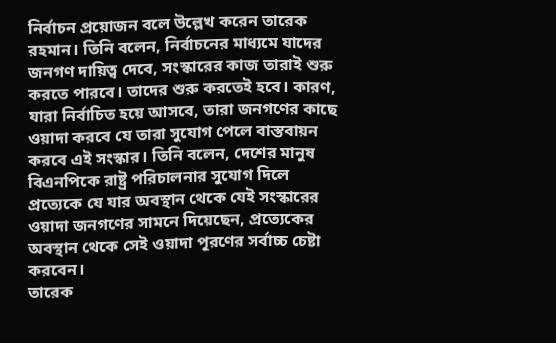নির্বাচন প্রয়োজন বলে উল্লেখ করেন তারেক রহমান। তিনি বলেন, নির্বাচনের মাধ্যমে যাদের জনগণ দায়িত্ব দেবে, সংস্কারের কাজ তারাই শুরু করতে পারবে। তাদের শুরু করতেই হবে। কারণ, যারা নির্বাচিত হয়ে আসবে, তারা জনগণের কাছে ওয়াদা করবে যে তারা সুযোগ পেলে বাস্তবায়ন করবে এই সংস্কার। তিনি বলেন, দেশের মানুষ বিএনপিকে রাষ্ট্র পরিচালনার সুযোগ দিলে প্রত্যেকে যে যার অবস্থান থেকে যেই সংস্কারের ওয়াদা জনগণের সামনে দিয়েছেন, প্রত্যেকের অবস্থান থেকে সেই ওয়াদা পূরণের সর্বাচ্চ চেষ্টা করবেন।
তারেক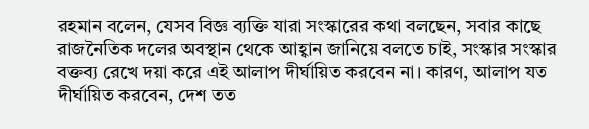রহমান বলেন, যেসব বিজ্ঞ ব্যক্তি যারা সংস্কারের কথা বলছেন, সবার কাছে রাজনৈতিক দলের অবস্থান থেকে আহ্বান জানিয়ে বলতে চাই, সংস্কার সংস্কার বক্তব্য রেখে দয়া করে এই আলাপ দীর্ঘায়িত করবেন না। কারণ, আলাপ যত দীর্ঘায়িত করবেন, দেশ তত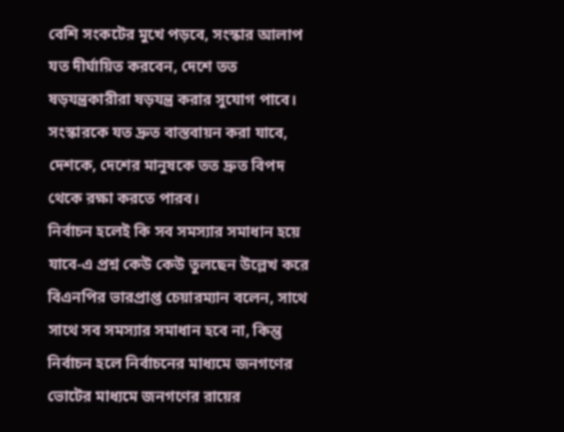বেশি সংকটের মুখে পড়বে, সংস্কার আলাপ যত দীর্ঘায়িত করবেন, দেশে তত ষড়যন্ত্রকারীরা ষড়যন্ত্র করার সুযোগ পাবে। সংস্কারকে যত দ্রুত বাস্তবায়ন করা যাবে, দেশকে, দেশের মানুষকে তত দ্রুত বিপদ থেকে রক্ষা করতে পারব।
নির্বাচন হলেই কি সব সমস্যার সমাধান হয়ে যাবে-এ প্রশ্ন কেউ কেউ তুলছেন উল্লেখ করে বিএনপির ভারপ্রাপ্ত চেয়ারম্যান বলেন, সাথে সাথে সব সমস্যার সমাধান হবে না, কিন্তু নির্বাচন হলে নির্বাচনের মাধ্যমে জনগণের ভোটের মাধ্যমে জনগণের রায়ের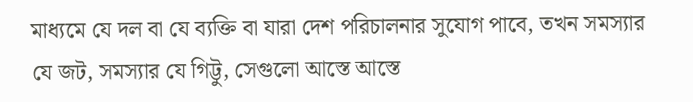মাধ্যমে যে দল বা যে ব্যক্তি বা যারা দেশ পরিচালনার সুযোগ পাবে, তখন সমস্যার যে জট, সমস্যার যে গিট্টু, সেগুলো আস্তে আস্তে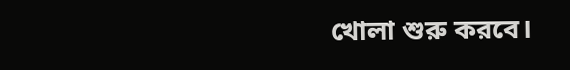খোলা শুরু করবে।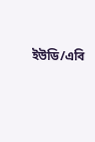ইউডি/এবি